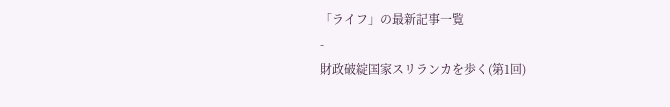「ライフ」の最新記事一覧
-
財政破綻国家スリランカを歩く(第1回)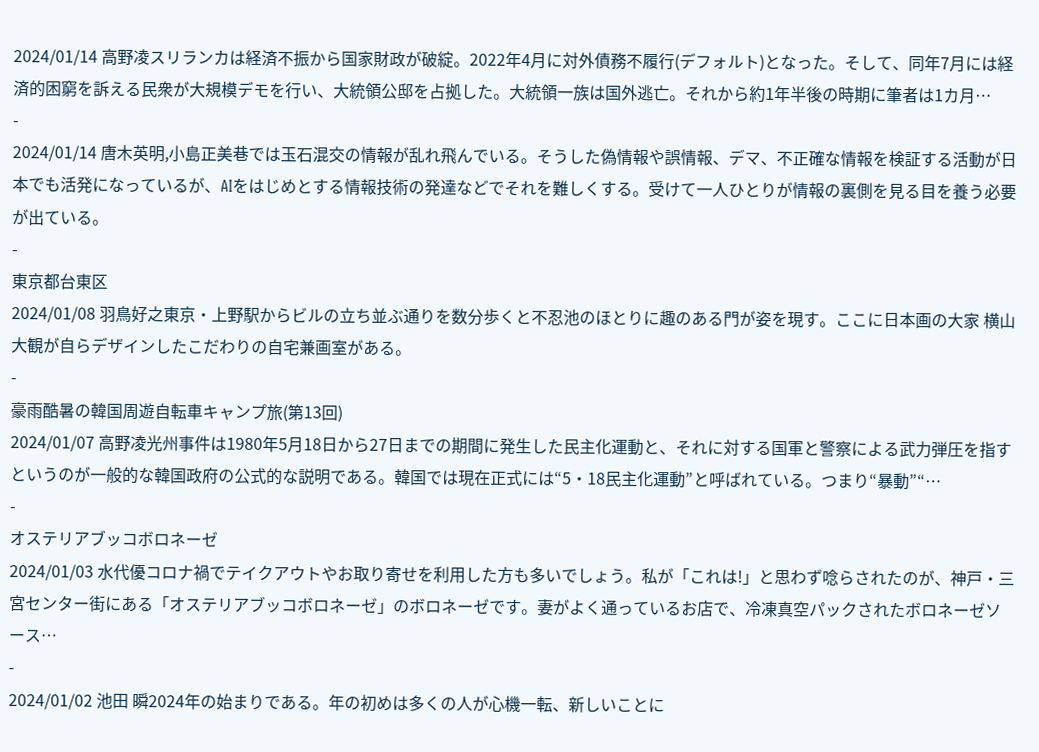2024/01/14 高野凌スリランカは経済不振から国家財政が破綻。2022年4月に対外債務不履行(デフォルト)となった。そして、同年7月には経済的困窮を訴える民衆が大規模デモを行い、大統領公邸を占拠した。大統領一族は国外逃亡。それから約1年半後の時期に筆者は1カ月…
-
2024/01/14 唐木英明,小島正美巷では玉石混交の情報が乱れ飛んでいる。そうした偽情報や誤情報、デマ、不正確な情報を検証する活動が日本でも活発になっているが、AIをはじめとする情報技術の発達などでそれを難しくする。受けて一人ひとりが情報の裏側を見る目を養う必要が出ている。
-
東京都台東区
2024/01/08 羽鳥好之東京・上野駅からビルの立ち並ぶ通りを数分歩くと不忍池のほとりに趣のある門が姿を現す。ここに日本画の大家 横山大観が自らデザインしたこだわりの自宅兼画室がある。
-
豪雨酷暑の韓国周遊自転車キャンプ旅(第13回)
2024/01/07 高野凌光州事件は1980年5月18日から27日までの期間に発生した民主化運動と、それに対する国軍と警察による武力弾圧を指すというのが一般的な韓国政府の公式的な説明である。韓国では現在正式には“5・18民主化運動”と呼ばれている。つまり“暴動”“…
-
オステリアブッコボロネーゼ
2024/01/03 水代優コロナ禍でテイクアウトやお取り寄せを利用した方も多いでしょう。私が「これは!」と思わず唸らされたのが、神戸・三宮センター街にある「オステリアブッコボロネーゼ」のボロネーゼです。妻がよく通っているお店で、冷凍真空パックされたボロネーゼソース…
-
2024/01/02 池田 瞬2024年の始まりである。年の初めは多くの人が心機一転、新しいことに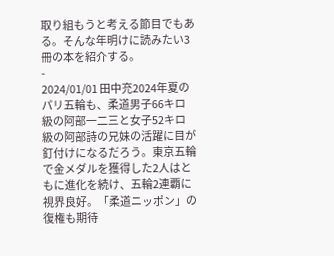取り組もうと考える節目でもある。そんな年明けに読みたい3冊の本を紹介する。
-
2024/01/01 田中充2024年夏のパリ五輪も、柔道男子66キロ級の阿部一二三と女子52キロ級の阿部詩の兄妹の活躍に目が釘付けになるだろう。東京五輪で金メダルを獲得した2人はともに進化を続け、五輪2連覇に視界良好。「柔道ニッポン」の復権も期待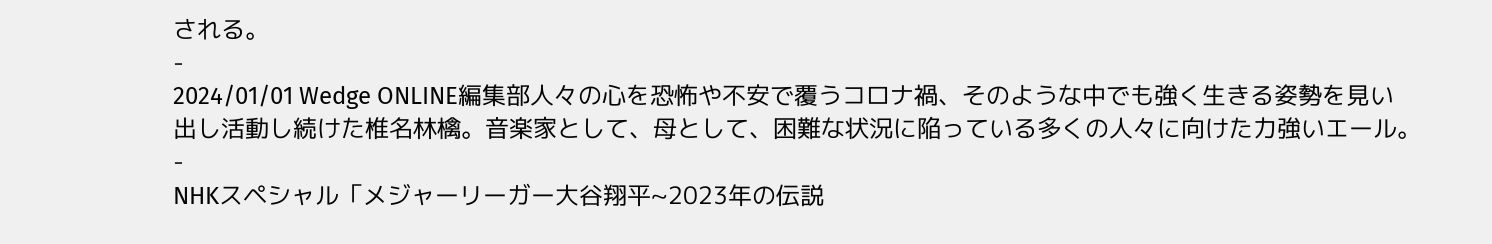される。
-
2024/01/01 Wedge ONLINE編集部人々の心を恐怖や不安で覆うコロナ禍、そのような中でも強く生きる姿勢を見い出し活動し続けた椎名林檎。音楽家として、母として、困難な状況に陥っている多くの人々に向けた力強いエール。
-
NHKスペシャル「メジャーリーガー大谷翔平~2023年の伝説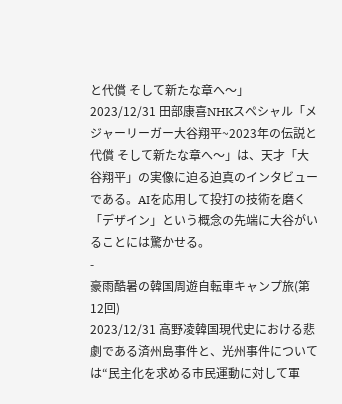と代償 そして新たな章へ〜」
2023/12/31 田部康喜NHKスペシャル「メジャーリーガー大谷翔平~2023年の伝説と代償 そして新たな章へ〜」は、天才「大谷翔平」の実像に迫る迫真のインタビューである。AIを応用して投打の技術を磨く「デザイン」という概念の先端に大谷がいることには驚かせる。
-
豪雨酷暑の韓国周遊自転車キャンプ旅(第12回)
2023/12/31 高野凌韓国現代史における悲劇である済州島事件と、光州事件については“民主化を求める市民運動に対して軍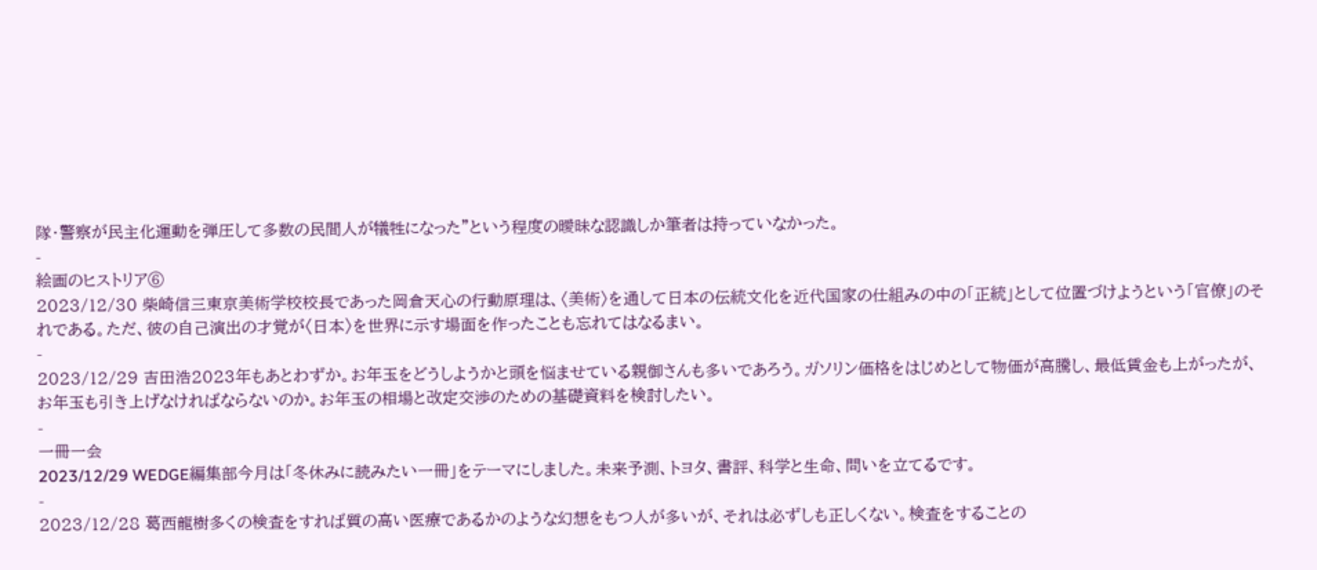隊・警察が民主化運動を弾圧して多数の民間人が犠牲になった”という程度の曖昧な認識しか筆者は持っていなかった。
-
絵画のヒストリア⑥
2023/12/30 柴崎信三東京美術学校校長であった岡倉天心の行動原理は、〈美術〉を通して日本の伝統文化を近代国家の仕組みの中の「正統」として位置づけようという「官僚」のそれである。ただ、彼の自己演出の才覚が〈日本〉を世界に示す場面を作ったことも忘れてはなるまい。
-
2023/12/29 吉田浩2023年もあとわずか。お年玉をどうしようかと頭を悩ませている親御さんも多いであろう。ガソリン価格をはじめとして物価が高騰し、最低賃金も上がったが、お年玉も引き上げなければならないのか。お年玉の相場と改定交渉のための基礎資料を検討したい。
-
一冊一会
2023/12/29 WEDGE編集部今月は「冬休みに読みたい一冊」をテーマにしました。未来予測、トヨタ、書評、科学と生命、問いを立てるです。
-
2023/12/28 葛西龍樹多くの検査をすれば質の高い医療であるかのような幻想をもつ人が多いが、それは必ずしも正しくない。検査をすることの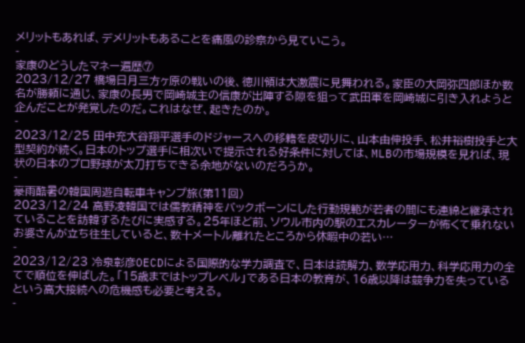メリットもあれば、デメリットもあることを痛風の診察から見ていこう。
-
家康のどうしたマネー遍歴⑦
2023/12/27 橋場日月三方ヶ原の戦いの後、徳川領は大激震に見舞われる。家臣の大岡弥四郎ほか数名が勝頼に通じ、家康の長男で岡崎城主の信康が出陣する隙を狙って武田軍を岡崎城に引き入れようと企んだことが発覚したのだ。これはなぜ、起きたのか。
-
2023/12/25 田中充大谷翔平選手のドジャースへの移籍を皮切りに、山本由伸投手、松井裕樹投手と大型契約が続く。日本のトップ選手に相次いで提示される好条件に対しては、MLBの市場規模を見れば、現状の日本のプロ野球が太刀打ちできる余地がないのだろうか。
-
豪雨酷暑の韓国周遊自転車キャンプ旅(第11回)
2023/12/24 高野凌韓国では儒教精神をバックボーンにした行動規範が若者の間にも連綿と継承されていることを訪韓するたびに実感する。25年ほど前、ソウル市内の駅のエスカレーターが怖くて乗れないお婆さんが立ち往生していると、数十メートル離れたところから休暇中の若い…
-
2023/12/23 冷泉彰彦OECDによる国際的な学力調査で、日本は読解力、数学応用力、科学応用力の全てで順位を伸ばした。「15歳まではトップレベル」である日本の教育が、16歳以降は競争力を失っているという高大接続への危機感も必要と考える。
-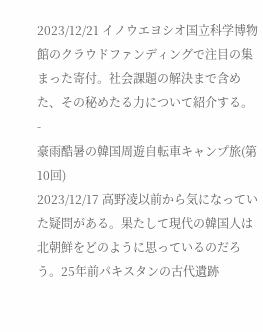2023/12/21 イノウエヨシオ国立科学博物館のクラウドファンディングで注目の集まった寄付。社会課題の解決まで含めた、その秘めたる力について紹介する。
-
豪雨酷暑の韓国周遊自転車キャンプ旅(第10回)
2023/12/17 高野凌以前から気になっていた疑問がある。果たして現代の韓国人は北朝鮮をどのように思っているのだろう。25年前パキスタンの古代遺跡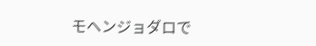モヘンジョダロで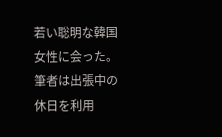若い聡明な韓国女性に会った。筆者は出張中の休日を利用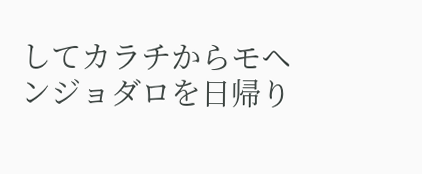してカラチからモヘンジョダロを日帰り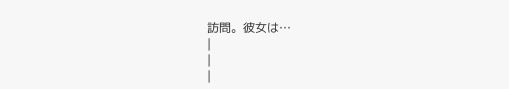訪問。彼女は…
|
|
|